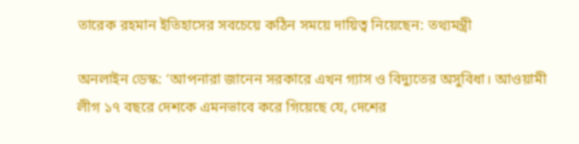তারেক রহমান ইতিহাসের সবচেয়ে কঠিন সময়ে দায়িত্ব নিয়েছেন: তথ্যমন্ত্রী

অনলাইন ডেস্ক: ‘আপনারা জানেন সরকারে এখন গ্যাস ও বিদ্যুতের অসুবিধা। আওয়ামী লীগ ১৭ বছরে দেশকে এমনভাবে করে গিয়েছে যে, দেশের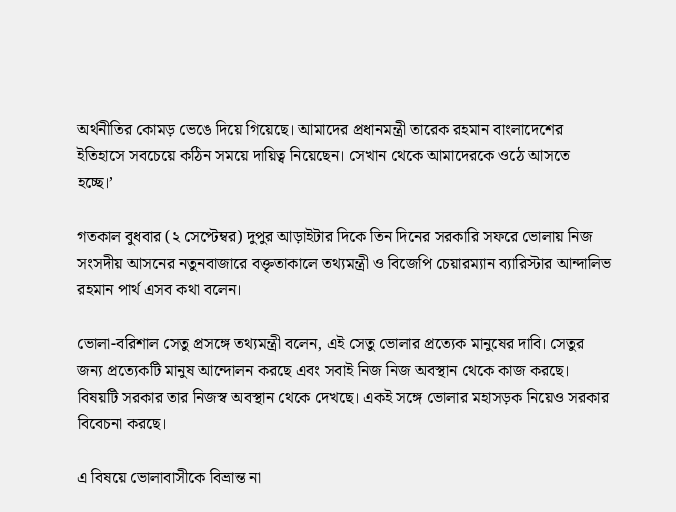অর্থনীতির কোমড় ভেঙে দিয়ে গিয়েছে। আমাদের প্রধানমন্ত্রী তারেক রহমান বাংলাদেশের ইতিহাসে সবচেয়ে কঠিন সময়ে দায়িত্ব নিয়েছেন। সেখান থেকে আমাদেরকে ওঠে আসতে হচ্ছে।’

গতকাল বুধবার (২ সেপ্টেম্বর) দুপুর আড়াইটার দিকে তিন দিনের সরকারি সফরে ভোলায় নিজ সংসদীয় আসনের নতুনবাজারে বক্তৃতাকালে তথ্যমন্ত্রী ও বিজেপি চেয়ারম্যান ব্যারিস্টার আন্দালিভ রহমান পার্থ এসব কথা বলেন।

ভোলা-বরিশাল সেতু প্রসঙ্গে তথ্যমন্ত্রী বলেন, এই সেতু ভোলার প্রত্যেক মানুষের দাবি। সেতুর জন্য প্রত্যেকটি মানুষ আন্দোলন করছে এবং সবাই নিজ নিজ অবস্থান থেকে কাজ করছে। বিষয়টি সরকার তার নিজস্ব অবস্থান থেকে দেখছে। একই সঙ্গে ভোলার মহাসড়ক নিয়েও সরকার বিবেচনা করছে।

এ বিষয়ে ভোলাবাসীকে বিভ্রান্ত না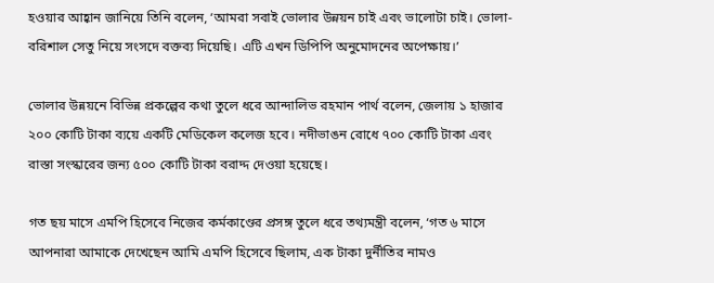হওয়ার আহ্বান জানিয়ে তিনি বলেন, ‘আমরা সবাই ভোলার উন্নয়ন চাই এবং ভালোটা চাই। ভোলা-বরিশাল সেতু নিয়ে সংসদে বক্তব্য দিয়েছি। এটি এখন ডিপিপি অনুমোদনের অপেক্ষায়।’

ভোলার উন্নয়নে বিভিন্ন প্রকল্পের কথা তুলে ধরে আন্দালিভ রহমান পার্থ বলেন, জেলায় ১ হাজার ২০০ কোটি টাকা ব্যয়ে একটি মেডিকেল কলেজ হবে। নদীভাঙন রোধে ৭০০ কোটি টাকা এবং রাস্তা সংস্কারের জন্য ৫০০ কোটি টাকা বরাদ্দ দেওয়া হয়েছে।

গত ছয় মাসে এমপি হিসেবে নিজের কর্মকাণ্ডের প্রসঙ্গ তুলে ধরে তথ্যমন্ত্রী বলেন, ‘গত ৬ মাসে আপনারা আমাকে দেখেছেন আমি এমপি হিসেবে ছিলাম, এক টাকা দুর্নীতির নামও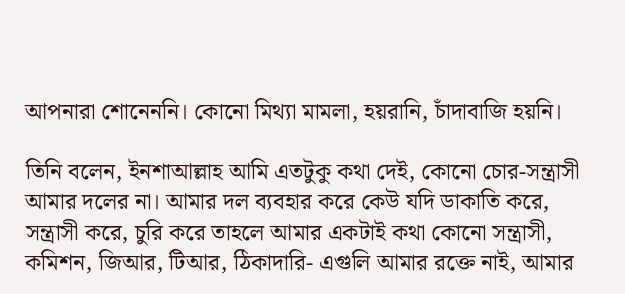আপনারা শোনেননি। কোনো মিথ্যা মামলা, হয়রানি, চাঁদাবাজি হয়নি।

তিনি বলেন, ইনশাআল্লাহ আমি এতটুকু কথা দেই, কোনো চোর-সন্ত্রাসী আমার দলের না। আমার দল ব্যবহার করে কেউ যদি ডাকাতি করে, সন্ত্রাসী করে, চুরি করে তাহলে আমার একটাই কথা কোনো সন্ত্রাসী, কমিশন, জিআর, টিআর, ঠিকাদারি- এগুলি আমার রক্তে নাই, আমার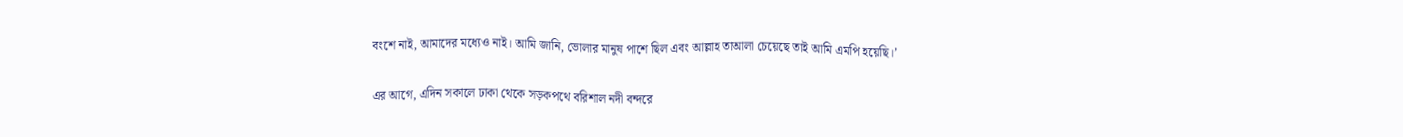বংশে নাই, আমাদের মধ্যেও নাই। আমি জানি, ভোলার মানুষ পাশে ছিল এবং আল্লাহ তাআলা চেয়েছে তাই আমি এমপি হয়েছি।’

এর আগে, এদিন সকালে ঢাকা থেকে সড়কপথে বরিশাল নদী বন্দরে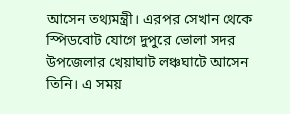আসেন তথ্যমন্ত্রী। এরপর সেখান থেকে স্পিডবোট যোগে দুপুরে ভোলা সদর উপজেলার খেয়াঘাট লঞ্চঘাটে আসেন তিনি। এ সময়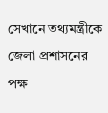সেখানে তথ্যমন্ত্রীকে জেলা প্রশাসনের পক্ষ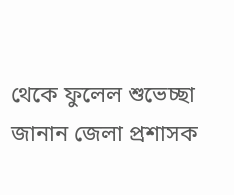থেকে ফুলেল শুভেচ্ছা জানান জেলা প্রশাসক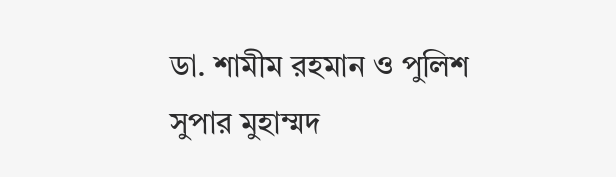ডা. শামীম রহমান ও পুলিশ সুপার মুহাম্মদ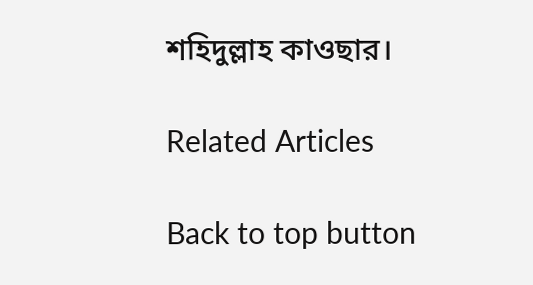শহিদুল্লাহ কাওছার।

Related Articles

Back to top button